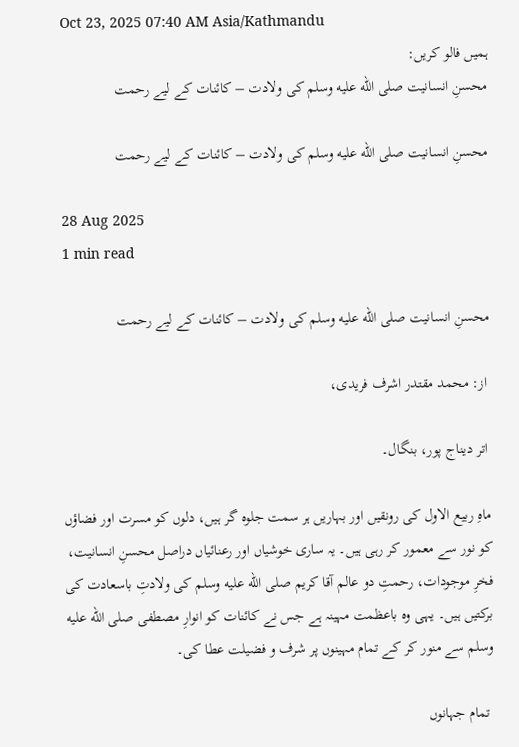Oct 23, 2025 07:40 AM Asia/Kathmandu
ہمیں فالو کریں:
محسنِ انسانیت صلى الله عليه وسلم کی ولادت – کائنات کے لیے رحمت

محسنِ انسانیت صلى الله عليه وسلم کی ولادت – کائنات کے لیے رحمت

28 Aug 2025
1 min read

محسنِ انسانیت صلى الله عليه وسلم کی ولادت – کائنات کے لیے رحمت

 از: محمد مقتدر اشرف فریدی،

 اتر دیناج پور، بنگال۔

ماہِ ربیع الاول کی رونقیں اور بہاریں ہر سمت جلوہ گر ہیں، دلوں کو مسرت اور فضاؤں کو نور سے معمور کر رہی ہیں۔ یہ ساری خوشیاں اور رعنائیاں دراصل محسنِ انسانیت، فخرِ موجودات، رحمتِ دو عالم آقا کریم صلى الله عليه وسلم کی ولادتِ باسعادت کی برکتیں ہیں۔ یہی وہ باعظمت مہینہ ہے جس نے کائنات کو انوارِ مصطفی صلى الله عليه وسلم سے منور کر کے تمام مہینوں پر شرف و فضیلت عطا کی۔

 تمام جہانوں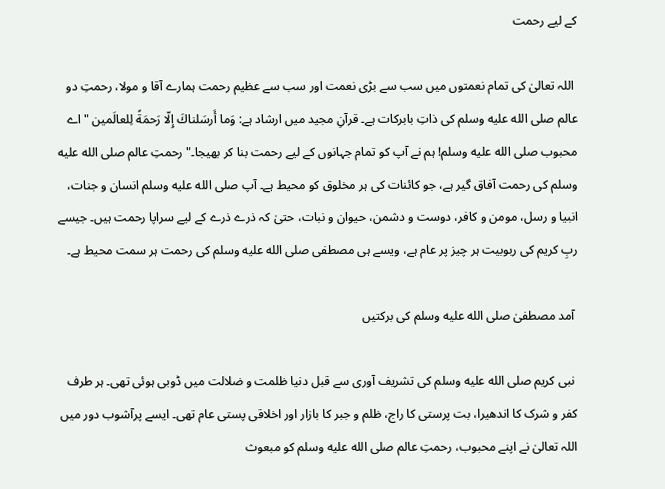کے لیے رحمت

 اللہ تعالیٰ کی تمام نعمتوں میں سب سے بڑی نعمت اور سب سے عظیم رحمت ہمارے آقا و مولا، رحمتِ دو عالم صلى الله عليه وسلم کی ذاتِ بابرکات ہے۔ قرآنِ مجید میں ارشاد ہے: وَما أَرسَلناكَ إِلّا رَحمَةً لِلعالَمين "اے محبوب صلى الله عليه وسلم! ہم نے آپ کو تمام جہانوں کے لیے رحمت بنا کر بھیجا۔" رحمتِ عالم صلى الله عليه وسلم کی رحمت آفاق گیر ہے، جو کائنات کی ہر مخلوق کو محیط ہے۔ آپ صلى الله عليه وسلم انسان و جنات، انبیا و رسل، مومن و کافر، دوست و دشمن، حیوان و نبات، حتیٰ کہ ذرے ذرے کے لیے سراپا رحمت ہیں۔ جیسے ربِ کریم کی ربوبیت ہر چیز پر عام ہے، ویسے ہی مصطفی صلى الله عليه وسلم کی رحمت ہر سمت محیط ہے۔

 آمد مصطفیٰ صلى الله عليه وسلم کی برکتیں

 نبی کریم صلى الله عليه وسلم کی تشریف آوری سے قبل دنیا ظلمت و ضلالت میں ڈوبی ہوئی تھی۔ ہر طرف کفر و شرک کا اندھیرا، بت پرستی کا راج، ظلم و جبر کا بازار اور اخلاقی پستی عام تھی۔ ایسے پرآشوب دور میں اللہ تعالیٰ نے اپنے محبوب، رحمتِ عالم صلى الله عليه وسلم کو مبعوث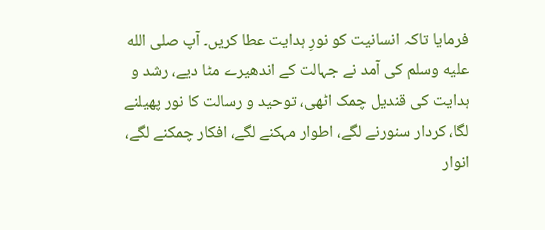فرمایا تاکہ انسانیت کو نورِ ہدایت عطا کریں۔ آپ صلى الله عليه وسلم کی آمد نے جہالت کے اندھیرے مٹا دیے، رشد و ہدایت کی قندیل چمک اٹھی، توحید و رسالت کا نور پھیلنے لگا، کردار سنورنے لگے، اطوار مہکنے لگے، افکار چمکنے لگے، انوار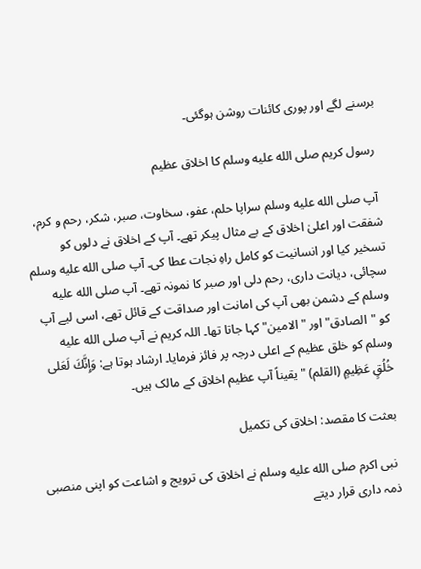برسنے لگے اور پوری کائنات روشن ہوگئی۔

 رسول کریم صلى الله عليه وسلم کا اخلاق عظیم

 آپ صلى الله عليه وسلم سراپا حلم، عفو، سخاوت، صبر، شکر، رحم و کرم، شفقت اور اعلیٰ اخلاق کے بے مثال پیکر تھے۔ آپ کے اخلاق نے دلوں کو تسخیر کیا اور انسانیت کو کامل راہِ نجات عطا کی۔ آپ صلى الله عليه وسلم سچائی، دیانت داری، رحم دلی اور صبر کا نمونہ تھے۔ آپ صلى الله عليه وسلم کے دشمن بھی آپ کی امانت اور صداقت کے قائل تھے، اسی لیے آپ کو "الصادق" اور "الامین" کہا جاتا تھا۔ اللہ کریم نے آپ صلى الله عليه وسلم کو خلق عظیم کے اعلی درجہ پر فائز فرمایا۔ ارشاد ہوتا ہے: وَإِنَّكَ لَعَلى خُلُقٍ عَظِيمٍ (القلم) "یقیناً آپ عظیم اخلاق کے مالک ہیں۔

بعثت کا مقصد: اخلاق کی تکمیل

 نبی اکرم صلى الله عليه وسلم نے اخلاق کی ترویج و اشاعت کو اپنی منصبی ذمہ داری قرار دیتے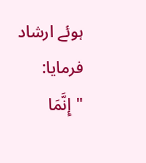ہوئے ارشاد فرمایا: "إِنَّمَا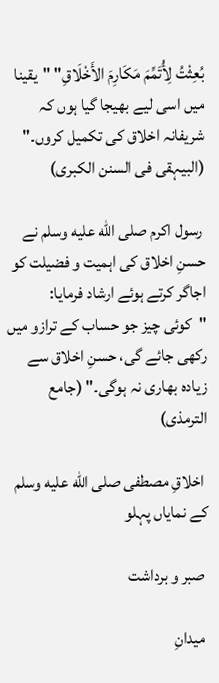بُعِثْتُ لِأُتَمِّمَ مَكَارِمَ الأَخْلَاقِ" "یقینا میں اسی لیے بھیجا گیا ہوں کہ شریفانہ اخلاق کی تکمیل کروں۔" (البیہقی فی السنن الکبری)

 رسول اکرم صلى الله عليه وسلم نے حسنِ اخلاق کی اہمیت و فضیلت کو اجاگر کرتے ہوئے ارشاد فرمایا: "کوئی چیز جو حساب کے ترازو میں رکھی جائے گی، حسنِ اخلاق سے زیادہ بھاری نہ ہوگی۔" (جامع الترمذی)

 اخلاقِ مصطفی صلى الله عليه وسلم کے نمایاں پہلو

 صبر و برداشت

 میدانِ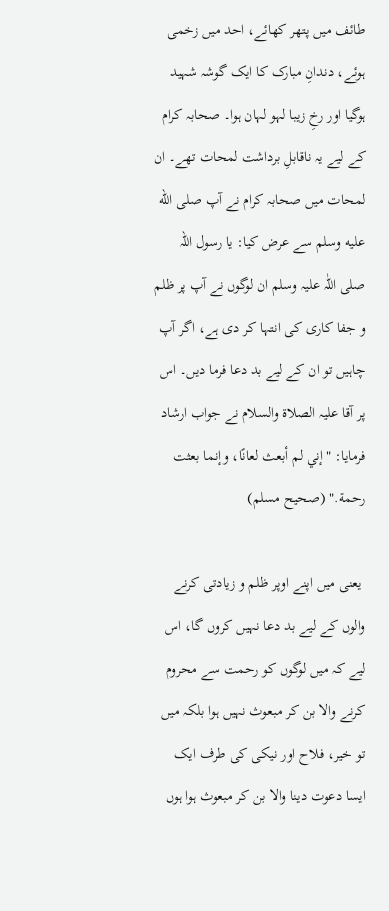طائف میں پتھر کھائے، احد میں زخمی ہوئے، دندانِ مبارک کا ایک گوشہ شہید ہوگیا اور رخِ زیبا لہو لہان ہوا۔ صحابہ کرام کے لیے یہ ناقابلِ برداشت لمحات تھے۔ ان لمحات میں صحابہ کرام نے آپ صلى الله عليه وسلم سے عرض کیا: یا رسول اللہ صلی اللّٰہ علیہ وسلم ان لوگوں نے آپ پر ظلم و جفا کاری کی انتہا کر دی ہے، اگر آپ چاہیں تو ان کے لیے بد دعا فرما دیں۔ اس پر آقا علیہ الصلاۃ والسلام نے جواب ارشاد فرمایا: "إني لم أبعث لعانًا، وإنما بعثت رحمة." (صحیح مسلم)

 یعنی میں اپنے اوپر ظلم و زیادتی کرنے والوں کے لیے بد دعا نہیں کروں گا، اس لیے کہ میں لوگوں کو رحمت سے محروم کرنے والا بن کر مبعوث نہیں ہوا بلکہ میں تو خیر، فلاح اور نیکی کی طرف ایک ایسا دعوت دینا والا بن کر مبعوث ہوا ہوں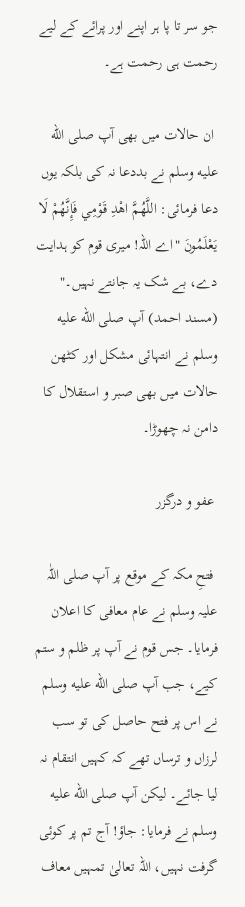جو سر تا پا ہر اپنے اور پرائے کے لیے رحمت ہی رحمت ہے۔

 ان حالات میں بھی آپ صلى الله عليه وسلم نے بددعا نہ کی بلکہ یوں دعا فرمائی: اللَّهُمَّ اهْدِ قَوْمِي فَإِنَّهُمْ لَا يَعْلَمُونَ "اے اللہ! میری قوم کو ہدایت دے، بے شک یہ جانتے نہیں۔" (مسند احمد) آپ صلى الله عليه وسلم نے انتہائی مشکل اور کٹھن حالات میں بھی صبر و استقلال کا دامن نہ چھوڑا۔

 عفو و درگزر

 فتحِ مکہ کے موقع پر آپ صلی اللّٰہ علیہ وسلم نے عام معافی کا اعلان فرمایا۔ جس قوم نے آپ پر ظلم و ستم کیے، جب آپ صلى الله عليه وسلم نے اس پر فتح حاصل کی تو سب لرزاں و ترساں تھے کہ کہیں انتقام نہ لیا جائے۔ لیکن آپ صلى الله عليه وسلم نے فرمایا: جاؤ! آج تم پر کوئی گرفت نہیں، اللہ تعالیٰ تمہیں معاف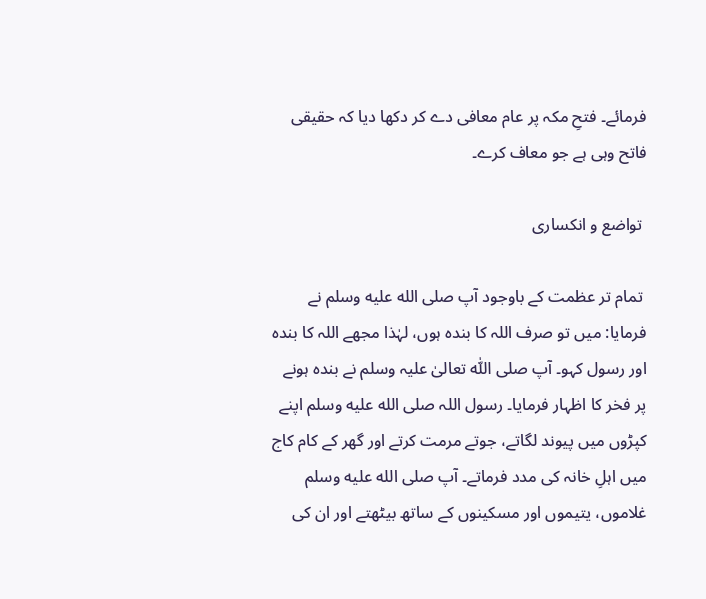فرمائے۔ فتحِ مکہ پر عام معافی دے کر دکھا دیا کہ حقیقی فاتح وہی ہے جو معاف کرے۔

 تواضع و انکساری

 تمام تر عظمت کے باوجود آپ صلى الله عليه وسلم نے فرمایا: میں تو صرف اللہ کا بندہ ہوں، لہٰذا مجھے اللہ کا بندہ اور رسول کہو۔ آپ صلی اللّٰہ تعالیٰ علیہ وسلم نے بندہ ہونے پر فخر کا اظہار فرمایا۔ رسول اللہ صلى الله عليه وسلم اپنے کپڑوں میں پیوند لگاتے، جوتے مرمت کرتے اور گھر کے کام کاج میں اہلِ خانہ کی مدد فرماتے۔ آپ صلى الله عليه وسلم غلاموں، یتیموں اور مسکینوں کے ساتھ بیٹھتے اور ان کی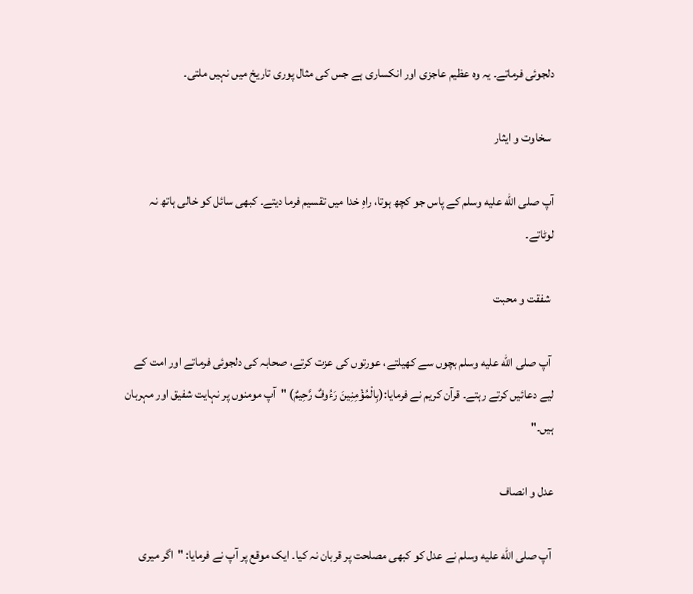دلجوئی فرماتے۔ یہ وہ عظیم عاجزی اور انکساری ہے جس کی مثال پوری تاریخ میں نہیں ملتی۔

 سخاوت و ایثار

آپ صلى الله عليه وسلم کے پاس جو کچھ ہوتا، راہِ خدا میں تقسیم فرما دیتے۔ کبھی سائل کو خالی ہاتھ نہ لوٹاتے۔

 شفقت و محبت

 آپ صلى الله عليه وسلم بچوں سے کھیلتے، عورتوں کی عزت کرتے، صحابہ کی دلجوئی فرماتے اور امت کے لیے دعائیں کرتے رہتے۔ قرآن کریم نے فرمایا:(بِالْمُؤْمِنِينَ رَءُوفٌ رَّحِيمٌ) "آپ مومنوں پر نہایت شفیق اور مہربان ہیں۔"

عدل و انصاف

 آپ صلى الله عليه وسلم نے عدل کو کبھی مصلحت پر قربان نہ کیا۔ ایک موقع پر آپ نے فرمایا: "اگر میری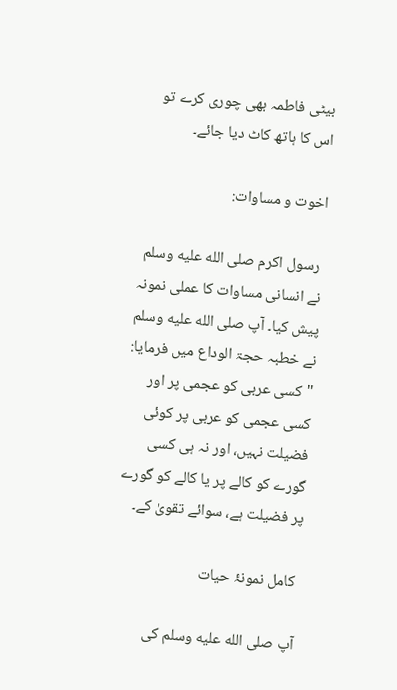بیٹی فاطمہ بھی چوری کرے تو اس کا ہاتھ کاٹ دیا جائے۔

اخوت و مساوات:

 رسول اکرم صلى الله عليه وسلم نے انسانی مساوات کا عملی نمونہ پیش کیا۔ آپ صلى الله عليه وسلم نے خطبہ حجۃ الوداع میں فرمایا: "کسی عربی کو عجمی پر اور کسی عجمی کو عربی پر کوئی فضیلت نہیں، اور نہ ہی کسی گورے کو کالے پر یا کالے کو گورے پر فضیلت ہے، سوائے تقویٰ کے۔

 کامل نمونۂ حیات

آپ صلى الله عليه وسلم کی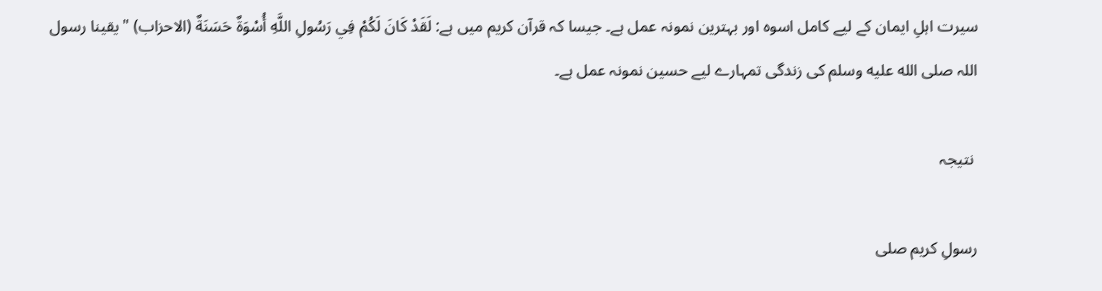سیرت اہلِ ایمان کے لیے کامل اسوہ اور بہترین نمونہ عمل ہے۔ جیسا کہ قرآن کریم میں ہے: لَقَدْ كَانَ لَكُمْ فِي رَسُولِ اللَّهِ أُسْوَةٌ حَسَنَةٌ (الاحزاب) "یقینا رسول اللہ صلى الله عليه وسلم کی زندگی تمہارے لیے حسین نمونہ عمل ہے۔

 نتیجہ

رسولِ کریم صلى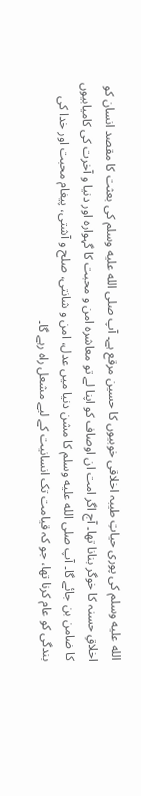الله عليه وسلم کی پوری حیاتِ طیبہ اخلاقی خوبیوں کا حسین مرقع ہے۔ آپ صلى الله عليه وسلم کی بعثت کا مقصد انسان کو اخلاقِ حسنہ کا خوگر بنانا تھا۔ آج اگر امت ان اوصاف کو اپنا لے تو معاشرہ امن و محبت کا گہوارہ اور دنیا و آخرت کی کامیابیوں کا ضامن بن جائے گا۔ آپ صلى الله عليه وسلم کا مشن دنیا میں عدل، امن و شانتی، صلح و آشتی، پیغام محبت اور خدا کی بندگی کو عام کرنا تھا، جو کہ قیامت تک انسانیت کے لیے مشعل راہ رہے گا۔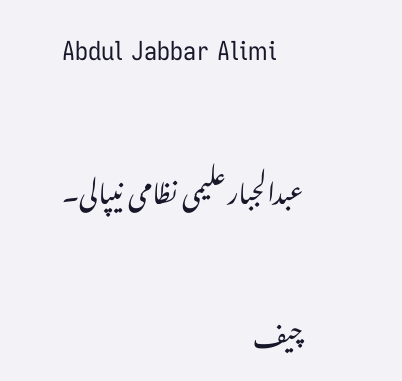Abdul Jabbar Alimi

عبدالجبار علیمی نظامی نیپالی۔

چیف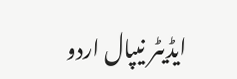ایڈیٹر نیپال اردو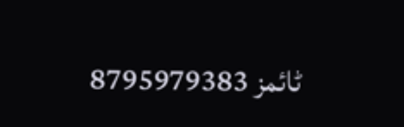ٹائمز 8795979383